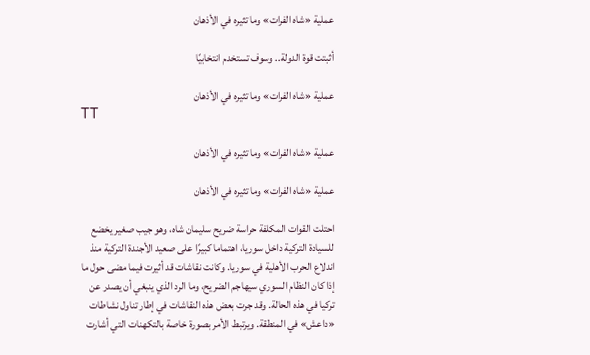عملية «شاه الفرات» وما تثيره في الأذهان

أثبتت قوة الدولة.. وسوف تستخدم انتخابيًا

عملية «شاه الفرات» وما تثيره في الأذهان
TT

عملية «شاه الفرات» وما تثيره في الأذهان

عملية «شاه الفرات» وما تثيره في الأذهان

احتلت القوات المكلفة حراسة ضريح سليمان شاه، وهو جيب صغير يخضع للسيادة التركية داخل سوريا، اهتماما كبيرًا على صعيد الأجندة التركية منذ اندلاع الحرب الأهلية في سوريا. وكانت نقاشات قد أثيرت فيما مضى حول ما إذا كان النظام السوري سيهاجم الضريح، وما الرد الذي ينبغي أن يصدر عن تركيا في هذه الحالة. وقد جرت بعض هذه النقاشات في إطار تناول نشاطات «داعش» في المنطقة. ويرتبط الأمر بصورة خاصة بالتكهنات التي أشارت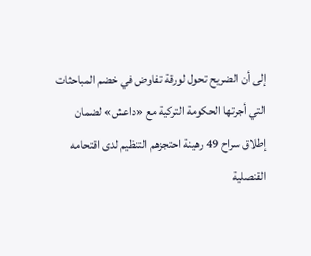إلى أن الضريح تحول لورقة تفاوض في خضم المباحثات التي أجرتها الحكومة التركية مع «داعش» لضمان إطلاق سراح 49 رهينة احتجزهم التنظيم لدى اقتحامه القنصلية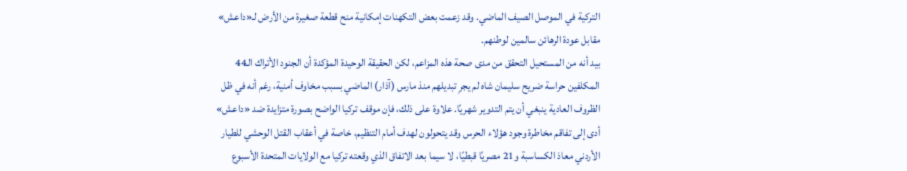التركية في الموصل الصيف الماضي. وقد زعمت بعض التكهنات إمكانية منح قطعة صغيرة من الأرض لـ«داعش» مقابل عودة الرهائن سالمين لوطنهم.
بيد أنه من المستحيل التحقق من مدى صحة هذه المزاعم، لكن الحقيقة الوحيدة المؤكدة أن الجنود الأتراك الـ44 المكلفين حراسة ضريح سليمان شاه لم يجرِ تبديلهم منذ مارس (آذار) الماضي بسبب مخاوف أمنية، رغم أنه في ظل الظروف العادية ينبغي أن يتم التدوير شهريًا. علاوة على ذلك، فإن موقف تركيا الواضح بصورة متزايدة ضد «داعش» أدى إلى تفاقم مخاطرة وجود هؤلاء الحرس وقد يتحولون لهدف أمام التنظيم، خاصة في أعقاب القتل الوحشي للطيار الأردني معاذ الكساسبة و21 مصريًا قبطيًا، لا سيما بعد الاتفاق الذي وقعته تركيا مع الولايات المتحدة الأسبوع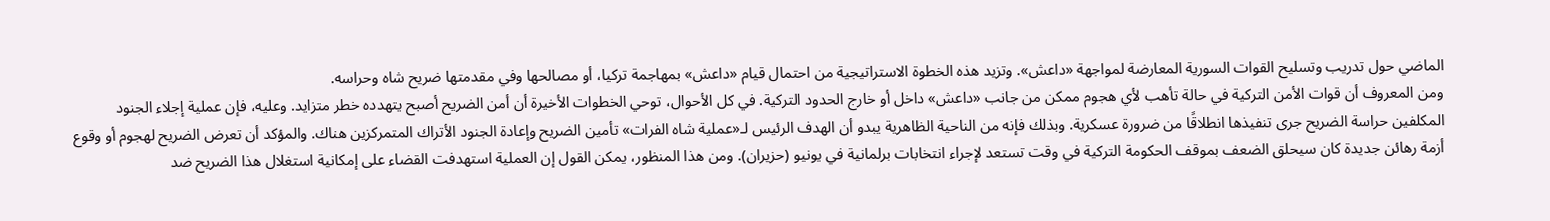الماضي حول تدريب وتسليح القوات السورية المعارضة لمواجهة «داعش». وتزيد هذه الخطوة الاستراتيجية من احتمال قيام «داعش» بمهاجمة تركيا، أو مصالحها وفي مقدمتها ضريح شاه وحراسه.
ومن المعروف أن قوات الأمن التركية في حالة تأهب لأي هجوم ممكن من جانب «داعش» داخل أو خارج الحدود التركية. في كل الأحوال، توحي الخطوات الأخيرة أن أمن الضريح أصبح يتهدده خطر متزايد. وعليه، فإن عملية إجلاء الجنود المكلفين حراسة الضريح جرى تنفيذها انطلاقًا من ضرورة عسكرية. وبذلك فإنه من الناحية الظاهرية يبدو أن الهدف الرئيس لـ«عملية شاه الفرات» تأمين الضريح وإعادة الجنود الأتراك المتمركزين هناك. والمؤكد أن تعرض الضريح لهجوم أو وقوع أزمة رهائن جديدة كان سيحلق الضعف بموقف الحكومة التركية في وقت تستعد لإجراء انتخابات برلمانية في يونيو (حزيران). ومن هذا المنظور، يمكن القول إن العملية استهدفت القضاء على إمكانية استغلال هذا الضريح ضد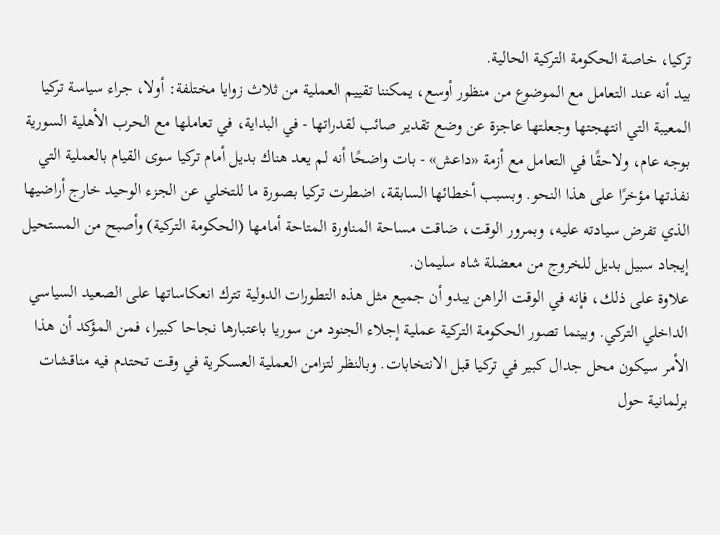تركيا، خاصة الحكومة التركية الحالية.
بيد أنه عند التعامل مع الموضوع من منظور أوسع، يمكننا تقييم العملية من ثلاث زوايا مختلفة: أولا، جراء سياسة تركيا المعيبة التي انتهجتها وجعلتها عاجزة عن وضع تقدير صائب لقدراتها - في البداية، في تعاملها مع الحرب الأهلية السورية بوجه عام، ولاحقًا في التعامل مع أزمة «داعش» - بات واضحًا أنه لم يعد هناك بديل أمام تركيا سوى القيام بالعملية التي نفذتها مؤخرًا على هذا النحو. وبسبب أخطائها السابقة، اضطرت تركيا بصورة ما للتخلي عن الجزء الوحيد خارج أراضيها الذي تفرض سيادته عليه، وبمرور الوقت، ضاقت مساحة المناورة المتاحة أمامها (الحكومة التركية) وأصبح من المستحيل إيجاد سبيل بديل للخروج من معضلة شاه سليمان.
علاوة على ذلك، فإنه في الوقت الراهن يبدو أن جميع مثل هذه التطورات الدولية تترك انعكاساتها على الصعيد السياسي الداخلي التركي. وبينما تصور الحكومة التركية عملية إجلاء الجنود من سوريا باعتبارها نجاحا كبيرا، فمن المؤكد أن هذا الأمر سيكون محل جدال كبير في تركيا قبل الانتخابات. وبالنظر لتزامن العملية العسكرية في وقت تحتدم فيه مناقشات برلمانية حول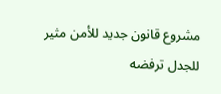مشروع قانون جديد للأمن مثير للجدل ترفضه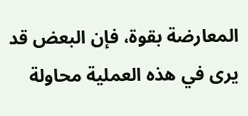المعارضة بقوة، فإن البعض قد يرى في هذه العملية محاولة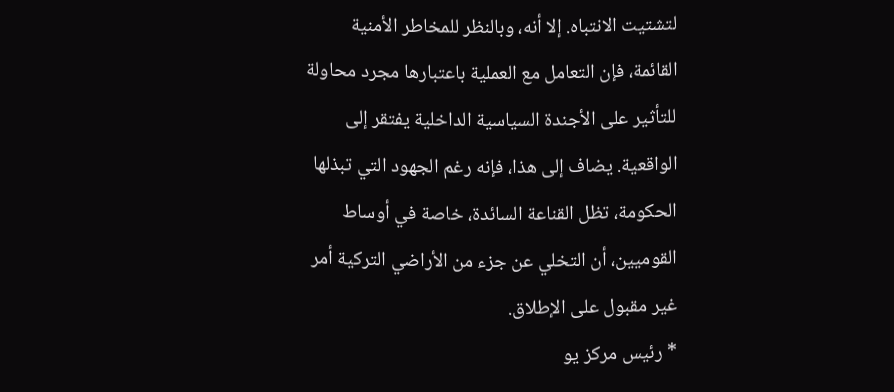لتشتيت الانتباه. إلا أنه، وبالنظر للمخاطر الأمنية القائمة، فإن التعامل مع العملية باعتبارها مجرد محاولة للتأثير على الأجندة السياسية الداخلية يفتقر إلى الواقعية. يضاف إلى هذا، فإنه رغم الجهود التي تبذلها الحكومة، تظل القناعة السائدة، خاصة في أوساط القوميين، أن التخلي عن جزء من الأراضي التركية أمر غير مقبول على الإطلاق.
* رئيس مركز يو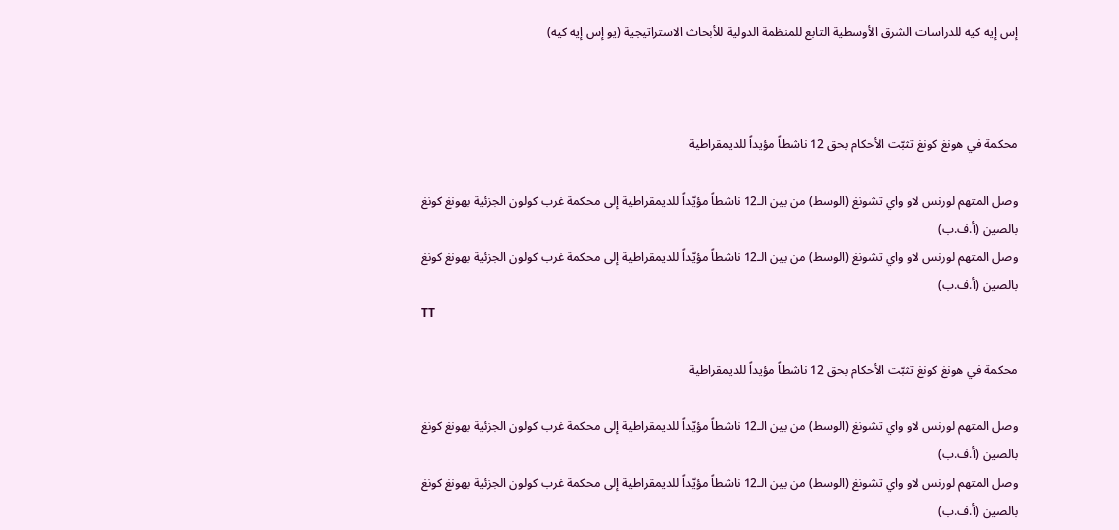إس إيه كيه للدراسات الشرق الأوسطية التابع للمنظمة الدولية للأبحاث الاستراتيجية (يو إس إيه كيه)



محكمة في هونغ كونغ تثبّت الأحكام بحق 12 ناشطاً مؤيداً للديمقراطية

وصل المتهم لورنس لاو واي تشونغ (الوسط) من بين الـ12 ناشطاً مؤيّداً للديمقراطية إلى محكمة غرب كولون الجزئية بهونغ كونغ بالصين (أ.ف.ب)
وصل المتهم لورنس لاو واي تشونغ (الوسط) من بين الـ12 ناشطاً مؤيّداً للديمقراطية إلى محكمة غرب كولون الجزئية بهونغ كونغ بالصين (أ.ف.ب)
TT

محكمة في هونغ كونغ تثبّت الأحكام بحق 12 ناشطاً مؤيداً للديمقراطية

وصل المتهم لورنس لاو واي تشونغ (الوسط) من بين الـ12 ناشطاً مؤيّداً للديمقراطية إلى محكمة غرب كولون الجزئية بهونغ كونغ بالصين (أ.ف.ب)
وصل المتهم لورنس لاو واي تشونغ (الوسط) من بين الـ12 ناشطاً مؤيّداً للديمقراطية إلى محكمة غرب كولون الجزئية بهونغ كونغ بالصين (أ.ف.ب)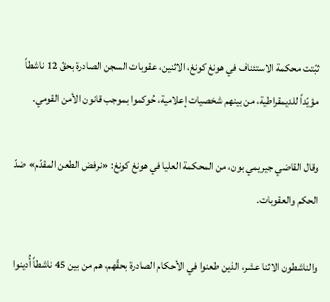ثبّتت محكمة الاستئناف في هونغ كونغ، الاثنين، عقوبات السجن الصادرة بحقّ 12 ناشطاً مؤيّداً للديمقراطية، من بينهم شخصيات إعلامية، حُوكموا بموجب قانون الأمن القومي.

وقال القاضي جيريمي بون، من المحكمة العليا في هونغ كونغ: «نرفض الطعن المقدّم» ضدّ الحكم والعقوبات.

والناشطون الاثنا عشر، الذين طعنوا في الأحكام الصادرة بحقّهم، هم من بين 45 ناشطاً أُدينوا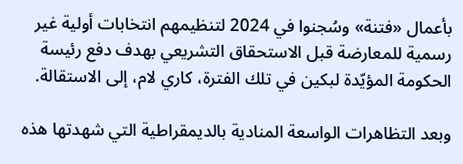بأعمال «فتنة» وسُجنوا في 2024 لتنظيمهم انتخابات أولية غير رسمية للمعارضة قبل الاستحقاق التشريعي بهدف دفع رئيسة الحكومة المؤيّدة لبكين في تلك الفترة، كاري لام، إلى الاستقالة.

وبعد التظاهرات الواسعة المنادية بالديمقراطية التي شهدتها هذه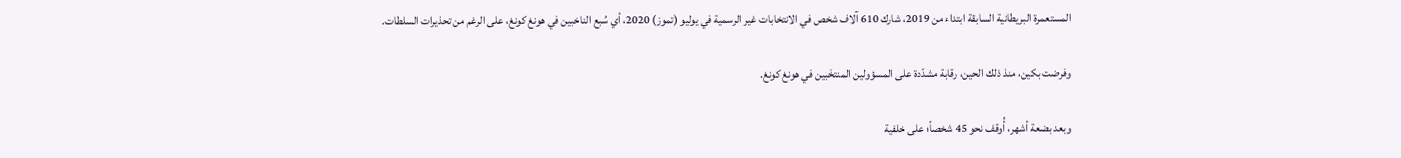المستعمرة البريطانية السابقة ابتداء من 2019، شارك 610 آلاف شخص في الانتخابات غير الرسمية في يوليو (تموز) 2020، أي سُبع الناخبين في هونغ كونغ، على الرغم من تحذيرات السلطات.

وفرضت بكين، منذ ذلك الحين، رقابة مشدّدة على المسؤولين المنتخَبين في هونغ كونغ.

وبعد بضعة أشهر، أُوقف نحو 45 شخصاً؛ على خلفية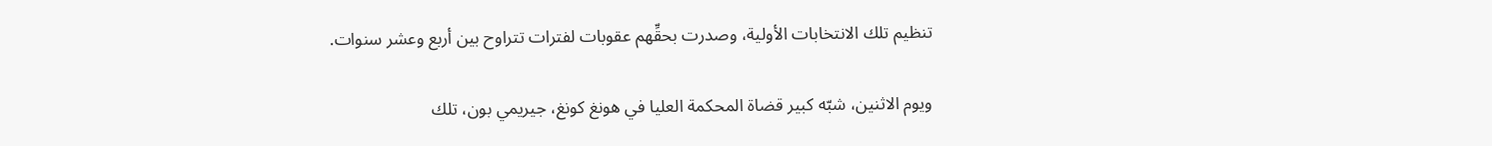تنظيم تلك الانتخابات الأولية، وصدرت بحقِّهم عقوبات لفترات تتراوح بين أربع وعشر سنوات.

ويوم الاثنين، شبّه كبير قضاة المحكمة العليا في هونغ كونغ، جيريمي بون، تلك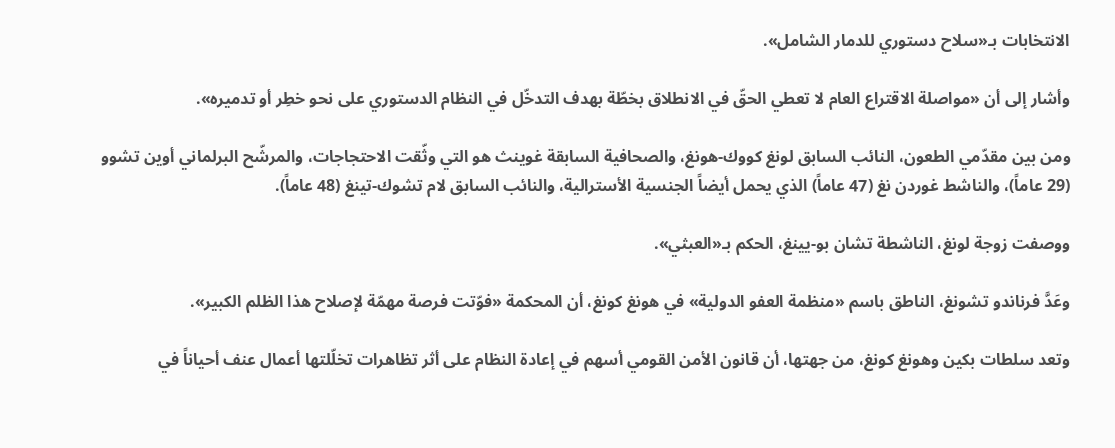الانتخابات بـ«سلاح دستوري للدمار الشامل».

وأشار إلى أن «مواصلة الاقتراع العام لا تعطي الحقّ في الانطلاق بخطّة بهدف التدخّل في النظام الدستوري على نحو خطِر أو تدميره».

ومن بين مقدّمي الطعون، النائب السابق لونغ كووك-هونغ، والصحافية السابقة غوينث هو التي وثّقت الاحتجاجات، والمرشّح البرلماني أوين تشوو (29 عاماً)، والناشط غوردن نغ (47 عاماً) الذي يحمل أيضاً الجنسية الأسترالية، والنائب السابق لام تشوك-تينغ (48 عاماً).

ووصفت زوجة لونغ، الناشطة تشان بو-يينغ، الحكم بـ«العبثي».

وعَدَّ فرناندو تشونغ، الناطق باسم «منظمة العفو الدولية» في هونغ كونغ، أن المحكمة «فوّتت فرصة مهمّة لإصلاح هذا الظلم الكبير».

وتعد سلطات بكين وهونغ كونغ، من جهتها، أن قانون الأمن القومي أسهم في إعادة النظام على أثر تظاهرات تخلّلتها أعمال عنف أحياناً في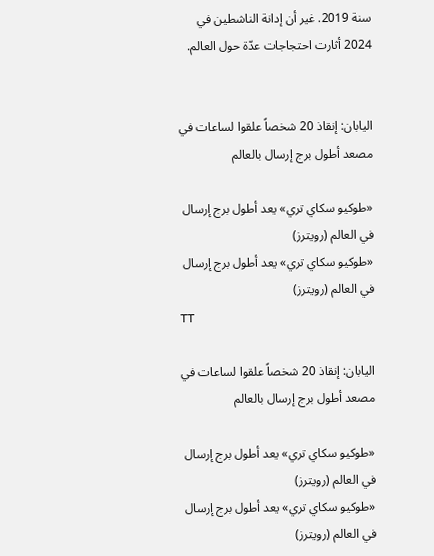سنة 2019. غير أن إدانة الناشطين في 2024 أثارت احتجاجات عدّة حول العالم.


اليابان: إنقاذ 20 شخصاً علقوا لساعات في مصعد أطول برج إرسال بالعالم

«طوكيو سكاي تري» يعد أطول برج إرسال في العالم (رويترز)
«طوكيو سكاي تري» يعد أطول برج إرسال في العالم (رويترز)
TT

اليابان: إنقاذ 20 شخصاً علقوا لساعات في مصعد أطول برج إرسال بالعالم

«طوكيو سكاي تري» يعد أطول برج إرسال في العالم (رويترز)
«طوكيو سكاي تري» يعد أطول برج إرسال في العالم (رويترز)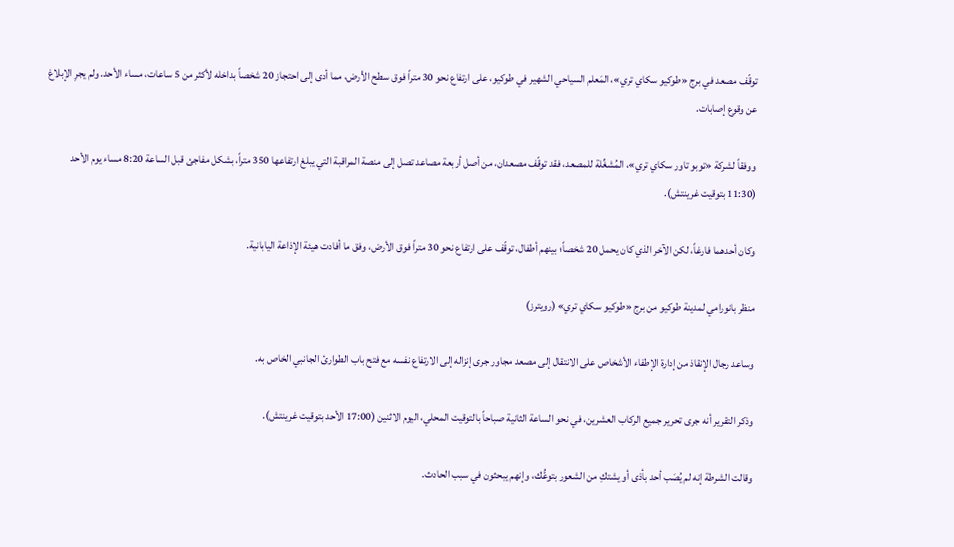توقّف مصعد في برج «طوكيو سكاي تري»، المَعلم السياحي الشهير في طوكيو، على ارتفاع نحو 30 متراً فوق سطح الأرض، مما أدى إلى احتجاز 20 شخصاً بداخله لأكثر من 5 ساعات، مساء الأحد. ولم يجرِ الإبلاغ عن وقوع إصابات.

ووفقاً لشركة «توبو تاور سكاي تري»، المُشغِّلة للمصعد، فقد توقّف مصعدان، من أصل أربعة مصاعد تصل إلى منصة المراقبة التي يبلغ ارتفاعها 350 متراً، بشكل مفاجئ قبل الساعة 8:20 مساء يوم الأحد (11:30 بتوقيت غرينتش).

وكان أحدهما فارغاً، لكن الآخر الذي كان يحمل 20 شخصاً؛ بينهم أطفال، توقّف على ارتفاع نحو 30 متراً فوق الأرض، وفق ما أفادت هيئة الإذاعة اليابانية.

منظر بانورامي لمدينة طوكيو من برج «طوكيو سكاي تري» (رويترز)

وساعد رجال الإنقاذ من إدارة الإطفاء الأشخاص على الانتقال إلى مصعد مجاور جرى إنزاله إلى الارتفاع نفسه مع فتح باب الطوارئ الجانبي الخاص به.

وذكر التقرير أنه جرى تحرير جميع الركاب العشرين، في نحو الساعة الثانية صباحاً بالتوقيت المحلي، اليوم الاثنين (17:00 الأحد بتوقيت غرينتش).

وقالت الشرطة إنه لم يُصَب أحد بأذى أو يشتكِ من الشعور بتوعُّك، وإنهم يبحثون في سبب الحادث.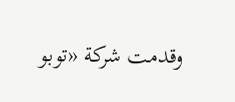وقدمت شركة «توبو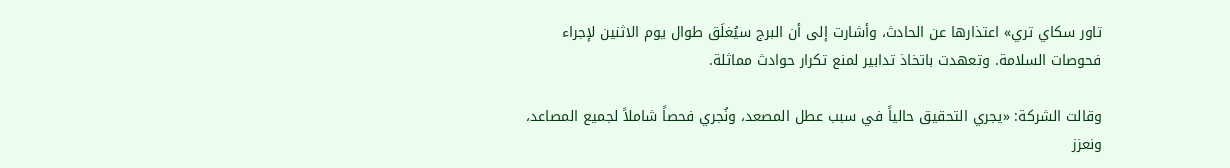تاور سكاي تري» اعتذارها عن الحادث، وأشارت إلى أن البرج سيُغلَق طوال يوم الاثنين لإجراء فحوصات السلامة. وتعهدت باتخاذ تدابير لمنع تكرار حوادث مماثلة.

وقالت الشركة: «يجري التحقيق حالياً في سبب عطل المصعد، ونُجري فحصاً شاملاً لجميع المصاعد، ونعزز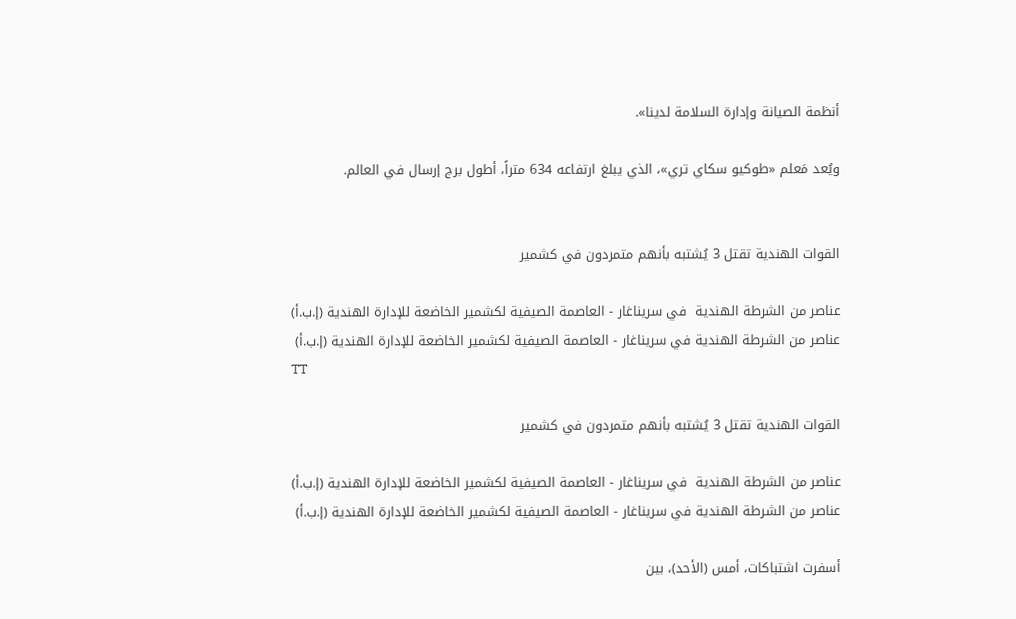أنظمة الصيانة وإدارة السلامة لدينا».

ويُعد مَعلم «طوكيو سكاي تري»، الذي يبلغ ارتفاعه 634 متراً، أطول برج إرسال في العالم.


القوات الهندية تقتل 3 يُشتبه بأنهم متمردون في كشمير

عناصر من الشرطة الهندية  في سريناغار - العاصمة الصيفية لكشمير الخاضعة للإدارة الهندية (إ.ب.أ)
عناصر من الشرطة الهندية في سريناغار - العاصمة الصيفية لكشمير الخاضعة للإدارة الهندية (إ.ب.أ)
TT

القوات الهندية تقتل 3 يُشتبه بأنهم متمردون في كشمير

عناصر من الشرطة الهندية  في سريناغار - العاصمة الصيفية لكشمير الخاضعة للإدارة الهندية (إ.ب.أ)
عناصر من الشرطة الهندية في سريناغار - العاصمة الصيفية لكشمير الخاضعة للإدارة الهندية (إ.ب.أ)

أسفرت اشتباكات، أمس (الأحد)، بين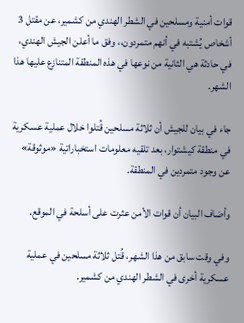قوات أمنية ومسلحين في الشطر الهندي من كشمير، عن مقتل 3 أشخاص يُشتبه في أنهم متمردون،، وفق ما أعلن الجيش الهندي، في حادثة هي الثانية من نوعها في هذه المنطقة المتنازع عليها هذا الشهر.

جاء في بيان للجيش أن ثلاثة مسلحين قُتلوا خلال عملية عسكرية في منطقة كيشتوار، بعد تلقيه معلومات استخباراتية «موثوقة» عن وجود متمردين في المنطقة.

وأضاف البيان أن قوات الأمن عثرت على أسلحة في الموقع.

وفي وقت سابق من هذا الشهر، قُتل ثلاثة مسلحين في عملية عسكرية أخرى في الشطر الهندي من كشمير.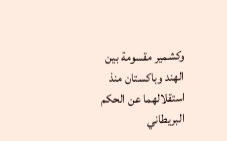وكشمير مقسومة بين الهند وباكستان منذ استقلالهما عن الحكم البريطاني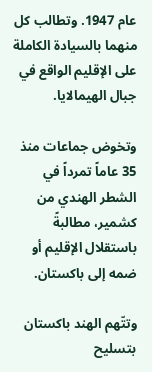عام 1947. وتطالب كل منهما بالسيادة الكاملة على الإقليم الواقع في جبال الهيمالايا.

وتخوض جماعات منذ 35 عاماً تمرداً في الشطر الهندي من كشمير، مطالبةً باستقلال الإقليم أو ضمه إلى باكستان.

وتتّهم الهند باكستان بتسليح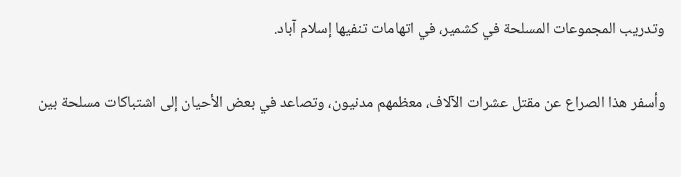وتدريب المجموعات المسلحة في كشمير، في اتهامات تنفيها إسلام آباد.

وأسفر هذا الصراع عن مقتل عشرات الآلاف، معظمهم مدنيون، وتصاعد في بعض الأحيان إلى اشتباكات مسلحة بين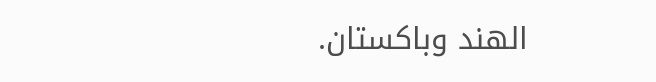الهند وباكستان.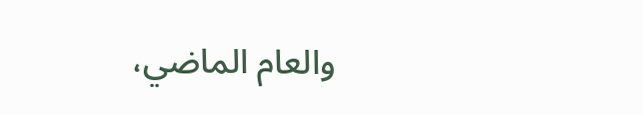والعام الماضي،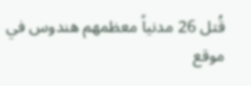قُتل 26 مدنياً معظمهم هندوس في موقع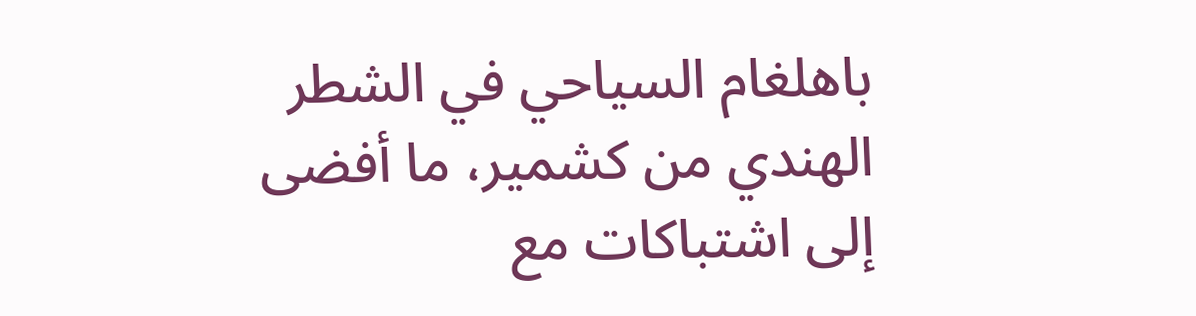باهلغام السياحي في الشطر الهندي من كشمير، ما أفضى إلى اشتباكات مع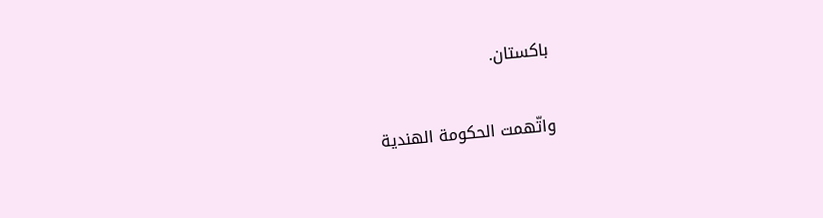باكستان.

واتّهمت الحكومة الهندية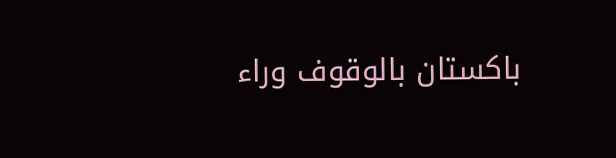باكستان بالوقوف وراء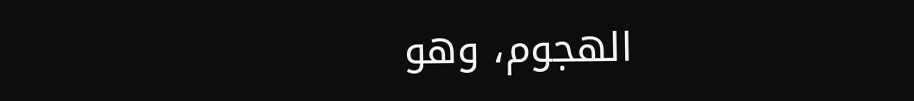الهجوم، وهو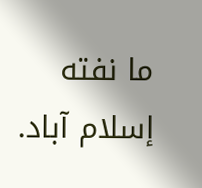ما نفته إسلام آباد.